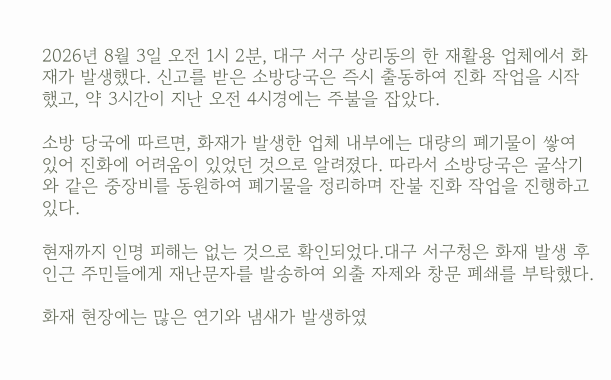2026년 8월 3일 오전 1시 2분, 대구 서구 상리동의 한 재활용 업체에서 화재가 발생했다. 신고를 받은 소방당국은 즉시 출동하여 진화 작업을 시작했고, 약 3시간이 지난 오전 4시경에는 주불을 잡았다.

소방 당국에 따르면, 화재가 발생한 업체 내부에는 대량의 폐기물이 쌓여 있어 진화에 어려움이 있었던 것으로 알려졌다. 따라서 소방당국은 굴삭기와 같은 중장비를 동원하여 폐기물을 정리하며 잔불 진화 작업을 진행하고 있다.

현재까지 인명 피해는 없는 것으로 확인되었다.대구 서구청은 화재 발생 후 인근 주민들에게 재난문자를 발송하여 외출 자제와 창문 폐쇄를 부탁했다.

화재 현장에는 많은 연기와 냄새가 발생하였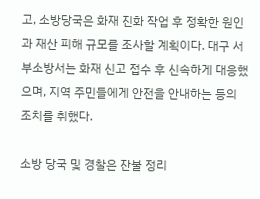고, 소방당국은 화재 진화 작업 후 정확한 원인과 재산 피해 규모를 조사할 계획이다. 대구 서부소방서는 화재 신고 접수 후 신속하게 대응했으며, 지역 주민들에게 안전을 안내하는 등의 조치를 취했다.

소방 당국 및 경찰은 잔불 정리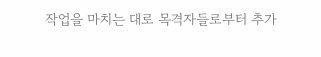작업을 마치는 대로 목격자들로부터 추가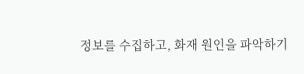정보를 수집하고, 화재 원인을 파악하기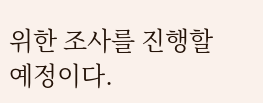위한 조사를 진행할 예정이다.